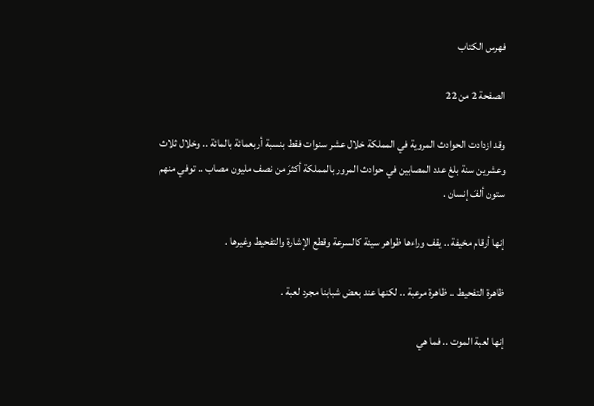فهرس الكتاب

الصفحة 2 من 22

وقد ازدادت الحوادث المروية في المملكة خلال عشر سنوات فقط بنسبة أربعمائة بالمائة .. وخلال ثلاث وعشرين سنة بلغ عدد المصابين في حوادث المرور بالمملكة أكثرَ من نصف مليون مصاب .. توفي منهم ستون ألفَ إنسان .

إنها أرقام مخيفة .. يقف وراءها ظواهر سيئة كالسرعة وقطع الإشارة والتفحيط وغيرها .

ظاهرة التفحيط .. ظاهرة مرعبة .. لكنها عند بعض شبابنا مجرد لعبة .

إنها لعبة الموت .. فما هي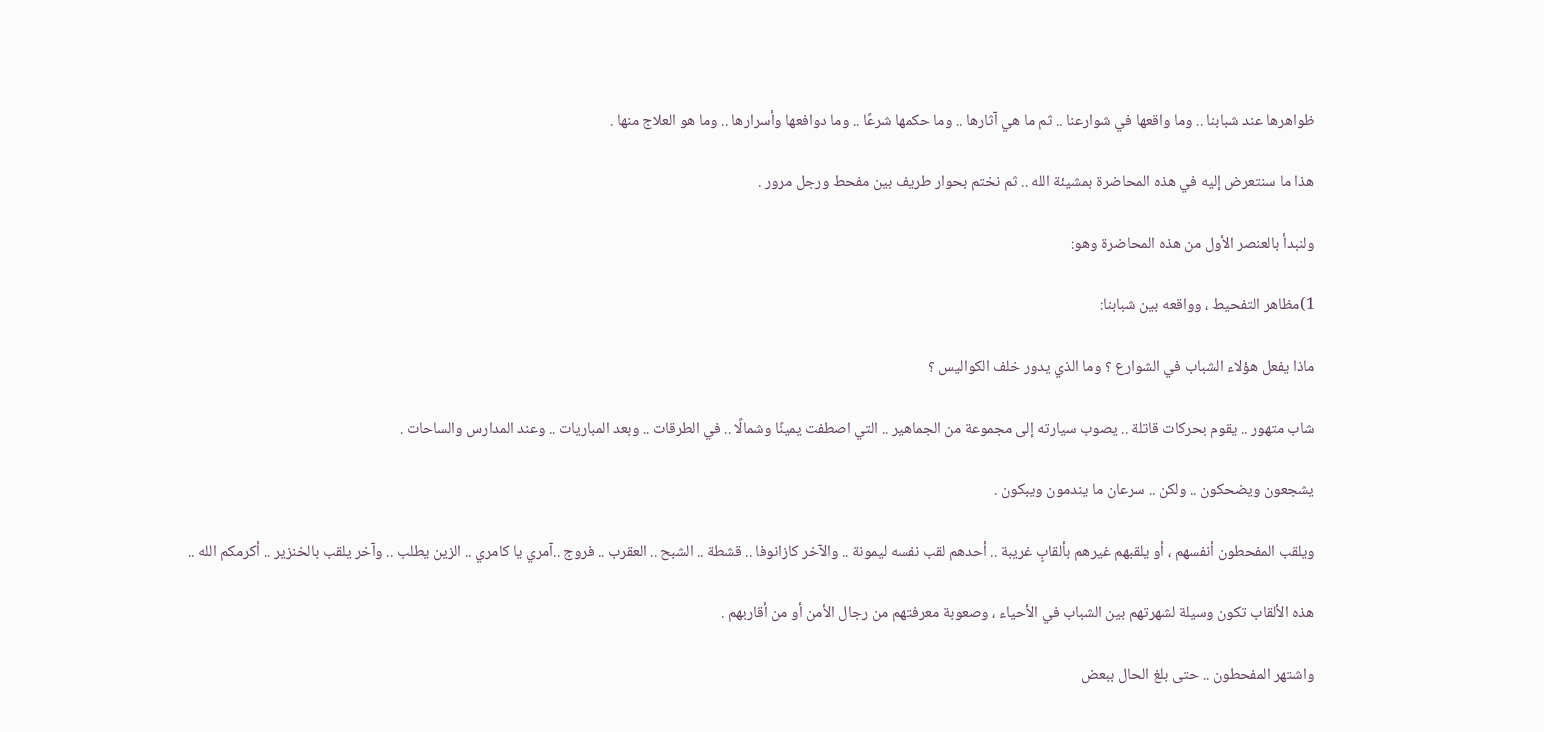ظواهرها عند شبابنا .. وما واقعها في شوارعنا .. ثم ما هي آثارها .. وما حكمها شرعًا .. وما دوافعها وأسرارها .. وما هو العلاج منها .

هذا ما سنتعرض إليه في هذه المحاضرة بمشيئة الله .. ثم نختم بحوار طريف بين مفحط ورجل مرور .

ولنبدأ بالعنصر الأول من هذه المحاضرة وهو:

1)مظاهر التفحيط ، وواقعه بين شبابنا:

ماذا يفعل هؤلاء الشباب في الشوارع ؟ وما الذي يدور خلف الكواليس ؟

شاب متهور .. يقوم بحركات قاتلة .. يصوب سيارته إلى مجموعة من الجماهير .. التي اصطفت يمينًا وشمالًا .. في الطرقات .. وبعد المباريات .. وعند المدارس والساحات .

يشجعون ويضحكون .. ولكن .. سرعان ما يندمون ويبكون .

ويلقب المفحطون أنفسهم ، أو يلقبهم غيرهم بألقابٍ غريبة .. أحدهم لقب نفسه ليمونة .. والآخر كازانوفا .. قشطة .. الشبح .. العقرب .. فروج ..آمري يا كامري .. الزين يطلب .. وآخر يلقب بالخنزير .. أكرمكم الله ..

هذه الألقاب تكون وسيلة لشهرتهم بين الشباب في الأحياء ، وصعوبة معرفتهم من رجال الأمن أو من أقاربهم .

واشتهر المفحطون .. حتى بلغ الحال ببعض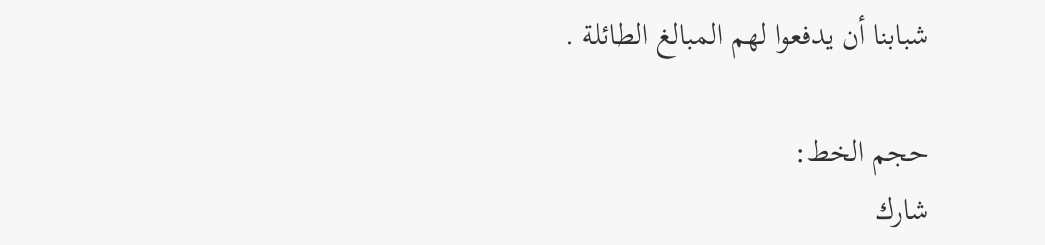شبابنا أن يدفعوا لهم المبالغ الطائلة .

حجم الخط:
شارك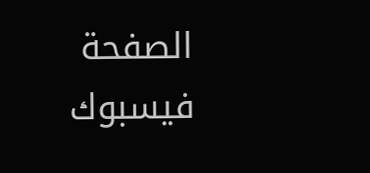الصفحة
فيسبوك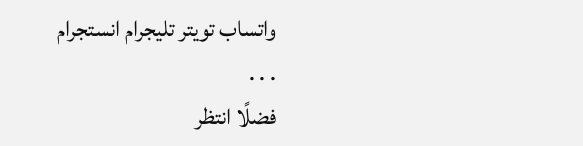واتساب تويتر تليجرام انستجرام
. . .
فضلًا انتظر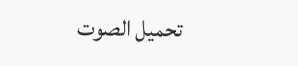تحميل الصوت